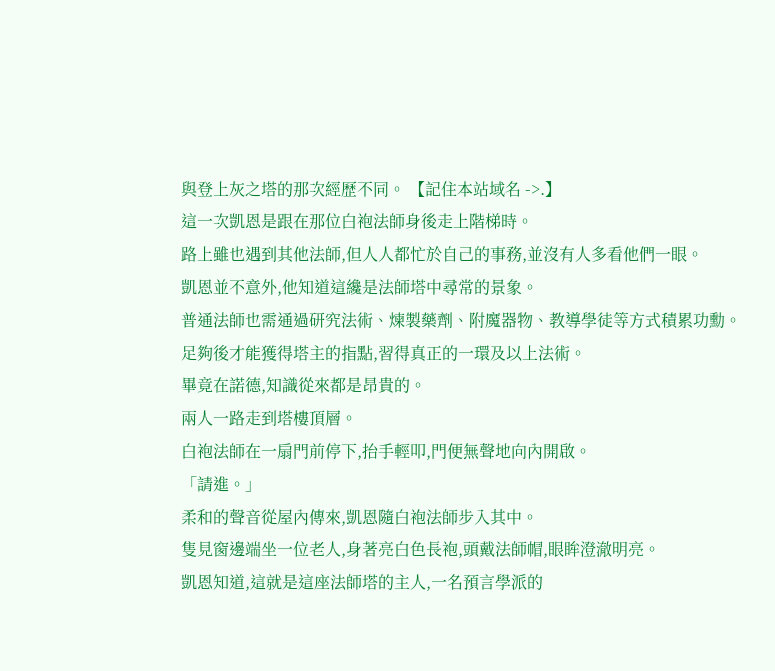與登上灰之塔的那次經歷不同。 【記住本站域名 ->.】
這一次凱恩是跟在那位白袍法師身後走上階梯時。
路上雖也遇到其他法師,但人人都忙於自己的事務,並沒有人多看他們一眼。
凱恩並不意外,他知道這纔是法師塔中尋常的景象。
普通法師也需通過研究法術、煉製藥劑、附魔器物、教導學徒等方式積累功勳。
足夠後才能獲得塔主的指點,習得真正的一環及以上法術。
畢竟在諾德,知識從來都是昂貴的。
兩人一路走到塔樓頂層。
白袍法師在一扇門前停下,抬手輕叩,門便無聲地向內開啟。
「請進。」
柔和的聲音從屋內傳來,凱恩隨白袍法師步入其中。
隻見窗邊端坐一位老人,身著亮白色長袍,頭戴法師帽,眼眸澄澈明亮。
凱恩知道,這就是這座法師塔的主人,一名預言學派的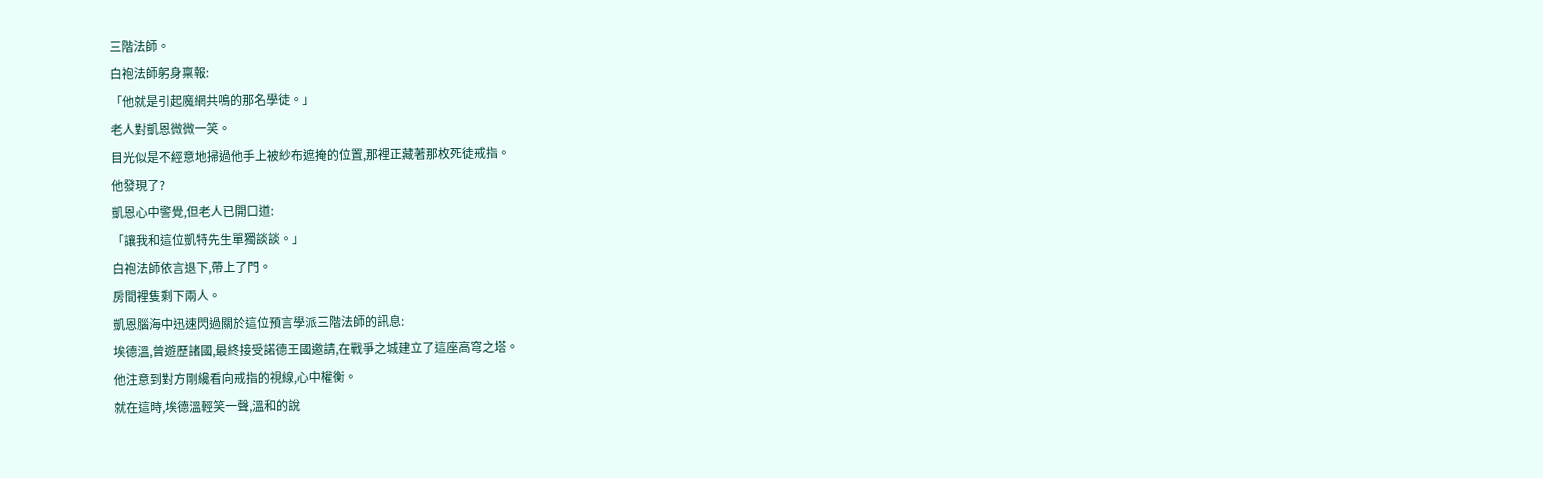三階法師。
白袍法師躬身稟報:
「他就是引起魔網共鳴的那名學徒。」
老人對凱恩微微一笑。
目光似是不經意地掃過他手上被紗布遮掩的位置,那裡正藏著那枚死徒戒指。
他發現了?
凱恩心中警覺,但老人已開口道:
「讓我和這位凱特先生單獨談談。」
白袍法師依言退下,帶上了門。
房間裡隻剩下兩人。
凱恩腦海中迅速閃過關於這位預言學派三階法師的訊息:
埃德溫,曾遊歷諸國,最終接受諾德王國邀請,在戰爭之城建立了這座高穹之塔。
他注意到對方剛纔看向戒指的視線,心中權衡。
就在這時,埃德溫輕笑一聲,溫和的說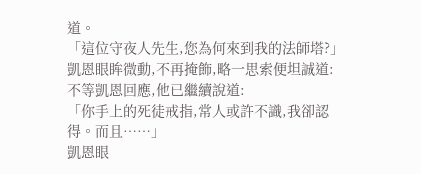道。
「這位守夜人先生,您為何來到我的法師塔?」
凱恩眼眸微動,不再掩飾,略一思索便坦誠道:
不等凱恩回應,他已繼續說道:
「你手上的死徒戒指,常人或許不識,我卻認得。而且……」
凱恩眼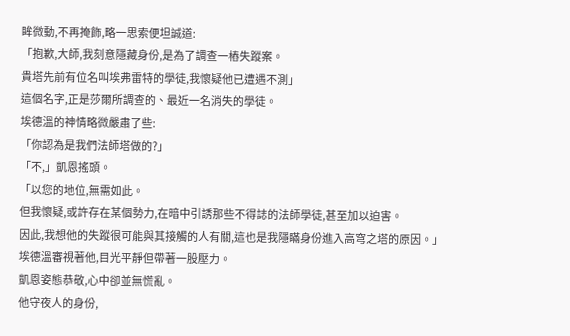眸微動,不再掩飾,略一思索便坦誠道:
「抱歉,大師,我刻意隱藏身份,是為了調查一樁失蹤案。
貴塔先前有位名叫埃弗雷特的學徒,我懷疑他已遭遇不測」
這個名字,正是莎爾所調查的、最近一名消失的學徒。
埃德溫的神情略微嚴肅了些:
「你認為是我們法師塔做的?」
「不,」凱恩搖頭。
「以您的地位,無需如此。
但我懷疑,或許存在某個勢力,在暗中引誘那些不得誌的法師學徒,甚至加以迫害。
因此,我想他的失蹤很可能與其接觸的人有關,這也是我隱瞞身份進入高穹之塔的原因。」
埃德溫審視著他,目光平靜但帶著一股壓力。
凱恩姿態恭敬,心中卻並無慌亂。
他守夜人的身份,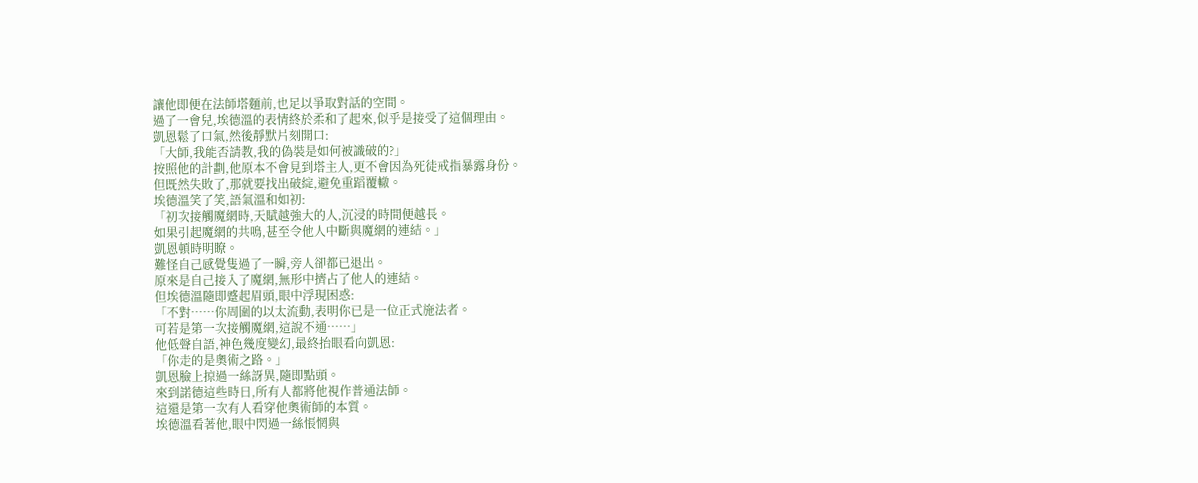讓他即便在法師塔麵前,也足以爭取對話的空間。
過了一會兒,埃德溫的表情終於柔和了起來,似乎是接受了這個理由。
凱恩鬆了口氣,然後靜默片刻開口:
「大師,我能否請教,我的偽裝是如何被識破的?」
按照他的計劃,他原本不會見到塔主人,更不會因為死徒戒指暴露身份。
但既然失敗了,那就要找出破綻,避免重蹈覆轍。
埃德溫笑了笑,語氣溫和如初:
「初次接觸魔網時,天賦越強大的人,沉浸的時間便越長。
如果引起魔網的共鳴,甚至令他人中斷與魔網的連結。」
凱恩頓時明瞭。
難怪自己感覺隻過了一瞬,旁人卻都已退出。
原來是自己接入了魔網,無形中擠占了他人的連結。
但埃德溫隨即蹙起眉頭,眼中浮現困惑:
「不對……你周圍的以太流動,表明你已是一位正式施法者。
可若是第一次接觸魔網,這說不通……」
他低聲自語,神色幾度變幻,最終抬眼看向凱恩:
「你走的是奧術之路。」
凱恩臉上掠過一絲訝異,隨即點頭。
來到諾德這些時日,所有人都將他視作普通法師。
這還是第一次有人看穿他奧術師的本質。
埃德溫看著他,眼中閃過一絲悵惘與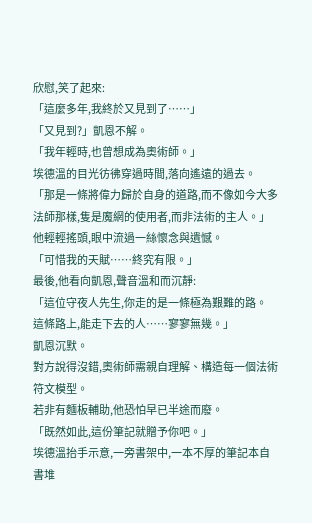欣慰,笑了起來:
「這麼多年,我終於又見到了……」
「又見到?」凱恩不解。
「我年輕時,也曾想成為奧術師。」
埃德溫的目光彷彿穿過時間,落向遙遠的過去。
「那是一條將偉力歸於自身的道路,而不像如今大多法師那樣,隻是魔網的使用者,而非法術的主人。」
他輕輕搖頭,眼中流過一絲懷念與遺憾。
「可惜我的天賦……終究有限。」
最後,他看向凱恩,聲音溫和而沉靜:
「這位守夜人先生,你走的是一條極為艱難的路。
這條路上,能走下去的人……寥寥無幾。」
凱恩沉默。
對方說得沒錯,奧術師需親自理解、構造每一個法術符文模型。
若非有麵板輔助,他恐怕早已半途而廢。
「既然如此,這份筆記就贈予你吧。」
埃德溫抬手示意,一旁書架中,一本不厚的筆記本自書堆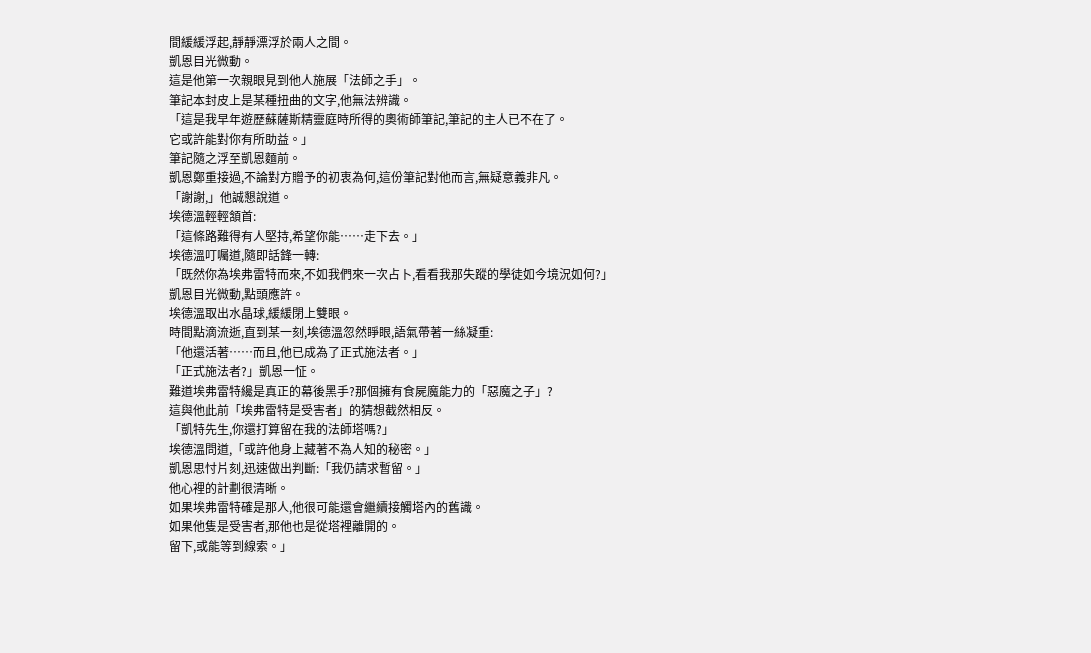間緩緩浮起,靜靜漂浮於兩人之間。
凱恩目光微動。
這是他第一次親眼見到他人施展「法師之手」。
筆記本封皮上是某種扭曲的文字,他無法辨識。
「這是我早年遊歷蘇薩斯精靈庭時所得的奧術師筆記,筆記的主人已不在了。
它或許能對你有所助益。」
筆記隨之浮至凱恩麵前。
凱恩鄭重接過,不論對方贈予的初衷為何,這份筆記對他而言,無疑意義非凡。
「謝謝,」他誠懇說道。
埃德溫輕輕頷首:
「這條路難得有人堅持,希望你能……走下去。」
埃德溫叮囑道,隨即話鋒一轉:
「既然你為埃弗雷特而來,不如我們來一次占卜,看看我那失蹤的學徒如今境況如何?」
凱恩目光微動,點頭應許。
埃德溫取出水晶球,緩緩閉上雙眼。
時間點滴流逝,直到某一刻,埃德溫忽然睜眼,語氣帶著一絲凝重:
「他還活著……而且,他已成為了正式施法者。」
「正式施法者?」凱恩一怔。
難道埃弗雷特纔是真正的幕後黑手?那個擁有食屍魔能力的「惡魔之子」?
這與他此前「埃弗雷特是受害者」的猜想截然相反。
「凱特先生,你還打算留在我的法師塔嗎?」
埃德溫問道,「或許他身上藏著不為人知的秘密。」
凱恩思忖片刻,迅速做出判斷:「我仍請求暫留。」
他心裡的計劃很清晰。
如果埃弗雷特確是那人,他很可能還會繼續接觸塔內的舊識。
如果他隻是受害者,那他也是從塔裡離開的。
留下,或能等到線索。」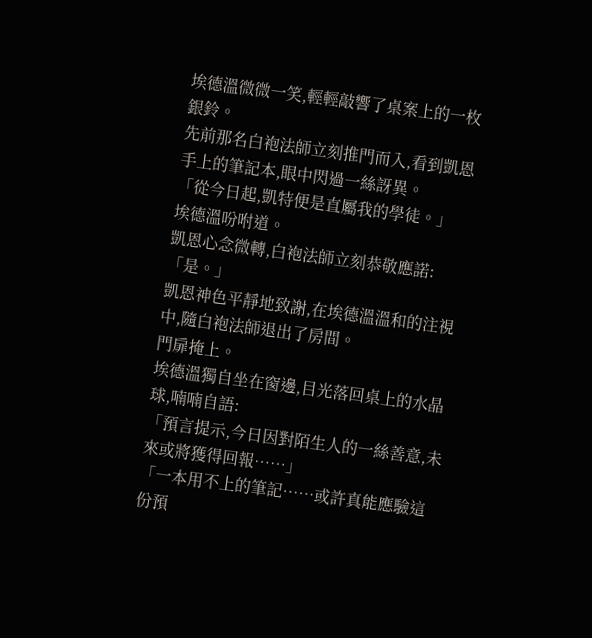埃德溫微微一笑,輕輕敲響了桌案上的一枚銀鈴。
先前那名白袍法師立刻推門而入,看到凱恩手上的筆記本,眼中閃過一絲訝異。
「從今日起,凱特便是直屬我的學徒。」
埃德溫吩咐道。
凱恩心念微轉,白袍法師立刻恭敬應諾:「是。」
凱恩神色平靜地致謝,在埃德溫溫和的注視中,隨白袍法師退出了房間。
門扉掩上。
埃德溫獨自坐在窗邊,目光落回桌上的水晶球,喃喃自語:
「預言提示,今日因對陌生人的一絲善意,未來或將獲得回報……」
「一本用不上的筆記……或許真能應驗這份預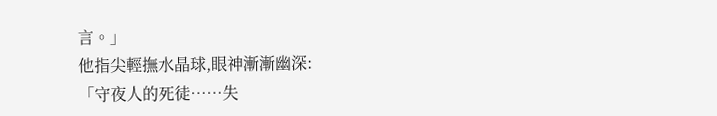言。」
他指尖輕撫水晶球,眼神漸漸幽深:
「守夜人的死徒……失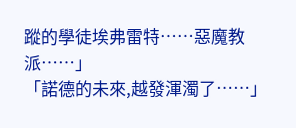蹤的學徒埃弗雷特……惡魔教派……」
「諾德的未來,越發渾濁了……」